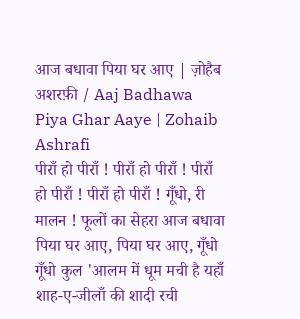आज बधावा पिया घर आए | ज़ोहैब अशरफ़ी / Aaj Badhawa Piya Ghar Aaye | Zohaib Ashrafi
पीराँ हो पीराँ ! पीराँ हो पीराँ ! पीराँ हो पीराँ ! पीराँ हो पीराँ ! गूँधो, री मालन ! फूलों का सेहरा आज बधावा पिया घर आए, पिया घर आए, गूँधो गूँधो कुल 'आलम में धूम मची है यहाँ शाह-ए-जीलाँ की शादी रची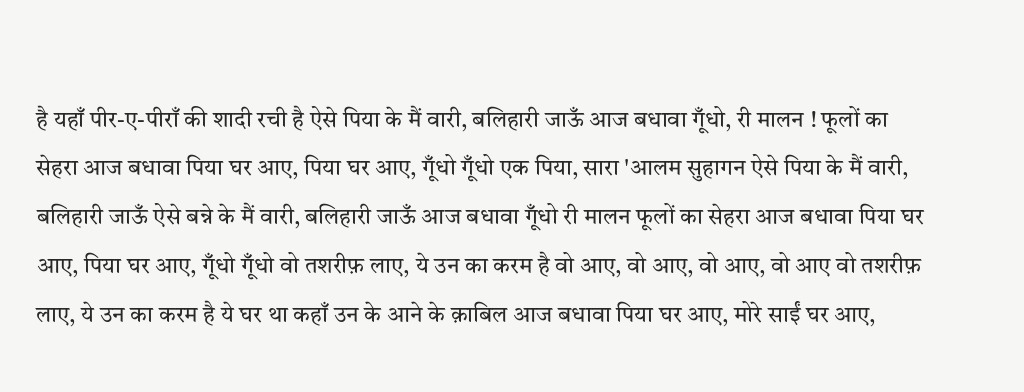है यहाँ पीर-ए-पीराँ की शादी रची है ऐसे पिया के मैं वारी, बलिहारी जाऊँ आज बधावा गूँधो, री मालन ! फूलों का सेहरा आज बधावा पिया घर आए, पिया घर आए, गूँधो गूँधो एक पिया, सारा 'आलम सुहागन ऐसे पिया के मैं वारी, बलिहारी जाऊँ ऐसे बन्ने के मैं वारी, बलिहारी जाऊँ आज बधावा गूँधो री मालन फूलों का सेहरा आज बधावा पिया घर आए, पिया घर आए, गूँधो गूँधो वो तशरीफ़ लाए, ये उन का करम है वो आए, वो आए, वो आए, वो आए वो तशरीफ़ लाए, ये उन का करम है ये घर था कहाँ उन के आने के क़ाबिल आज बधावा पिया घर आए, मोरे साईं घर आए,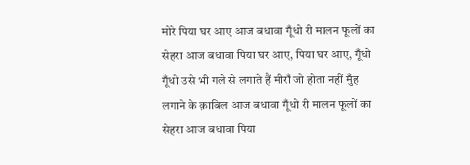मोरे पिया घर आए आज बधावा गूँधो री मालन फूलों का सेहरा आज बधावा पिया घर आए, पिया घर आए, गूँधो गूँधो उसे भी गले से लगाते हैं मीराँ जो होता नहीं मुँह लगाने के क़ाबिल आज बधावा गूँधो री मालन फूलों का सेहरा आज बधावा पिया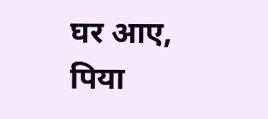घर आए, पिया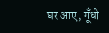घर आए, गूँधो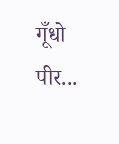गूँधो पीर...